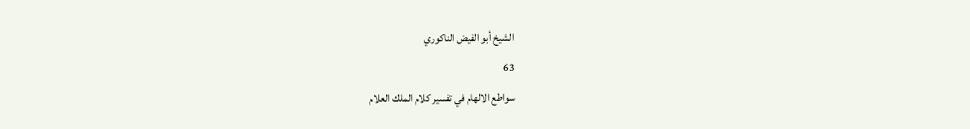الشيخ أبو الفيض الناكوري
63
سواطع الالهام في تفسير كلام الملك العلام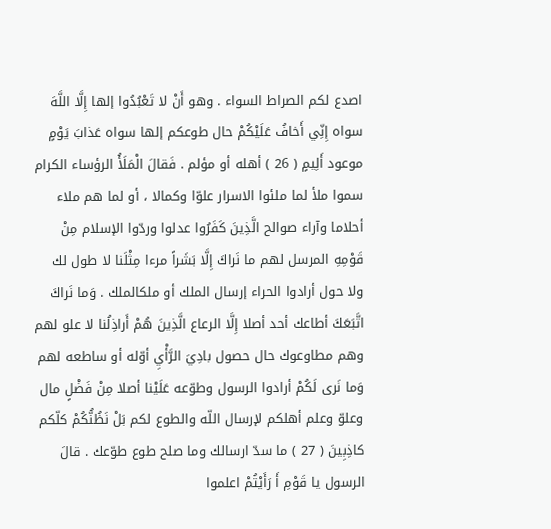اصدع لكم الصراط السواء . وهو أَنْ لا تَعْبُدُوا إلها إِلَّا اللَّهَ سواه إِنِّي أَخافُ عَلَيْكُمْ حال طوعكم إلها سواه عَذابَ يَوْمٍ موعود أَلِيمٍ ( 26 ) أهله أو مؤلم . فَقالَ الْمَلَأُ الرؤساء الكرام سموا ملأ لما ملئوا الاسرار علوّا وكمالا ، أو لما هم ملاء أحلاما وآراء صوالح الَّذِينَ كَفَرُوا عدلوا وردّوا الإسلام مِنْ قَوْمِهِ المرسل لهم ما نَراكَ إِلَّا بَشَراً مرءا مِثْلَنا لا طول لك ولا حول أرادوا الحراء إرسال الملك أو ملكالملك . وَما نَراكَ اتَّبَعَكَ أطاعك أحد أصلا إِلَّا الرعاع الَّذِينَ هُمْ أَراذِلُنا لا علو لهم وهم مطاوعوك حال حصول بادِيَ الرَّأْيِ أوّله أو ساطعه لهم وَما نَرى لَكُمْ أرادوا الرسول وطوّعه عَلَيْنا أصلا مِنْ فَضْلٍ مال وعلوّ وعلم أهلكم لإرسال اللّه والطوع لكم بَلْ نَظُنُّكُمْ كلّكم كاذِبِينَ ( 27 ) ما سدّ ارسالك وما صلح طوع طوّعك . قالَ الرسول يا قَوْمِ أَ رَأَيْتُمْ اعلموا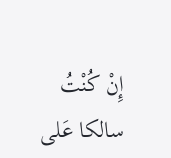إِنْ كُنْتُ سالكا عَلى